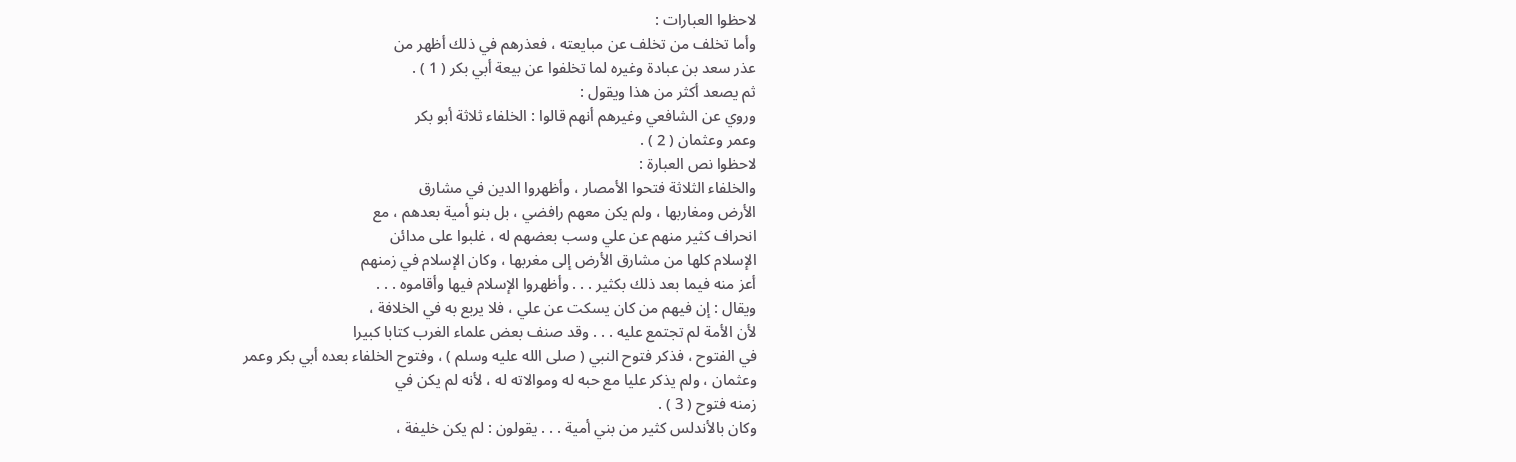لاحظوا العبارات :
وأما تخلف من تخلف عن مبايعته ، فعذرهم في ذلك أظهر من
عذر سعد بن عبادة وغيره لما تخلفوا عن بيعة أبي بكر ( 1 ) .
ثم يصعد أكثر من هذا ويقول :
وروي عن الشافعي وغيرهم أنهم قالوا : الخلفاء ثلاثة أبو بكر
وعمر وعثمان ( 2 ) .
لاحظوا نص العبارة :
والخلفاء الثلاثة فتحوا الأمصار ، وأظهروا الدين في مشارق
الأرض ومغاربها ، ولم يكن معهم رافضي ، بل بنو أمية بعدهم ، مع
انحراف كثير منهم عن علي وسب بعضهم له ، غلبوا على مدائن
الإسلام كلها من مشارق الأرض إلى مغربها ، وكان الإسلام في زمنهم
أعز منه فيما بعد ذلك بكثير . . . وأظهروا الإسلام فيها وأقاموه . . .
ويقال : إن فيهم من كان يسكت عن علي ، فلا يربع به في الخلافة ،
لأن الأمة لم تجتمع عليه . . . وقد صنف بعض علماء الغرب كتابا كبيرا
في الفتوح ، فذكر فتوح النبي ( صلى الله عليه وسلم ) ، وفتوح الخلفاء بعده أبي بكر وعمر
وعثمان ، ولم يذكر عليا مع حبه له وموالاته له ، لأنه لم يكن في
زمنه فتوح ( 3 ) .
وكان بالأندلس كثير من بني أمية . . . يقولون : لم يكن خليفة ،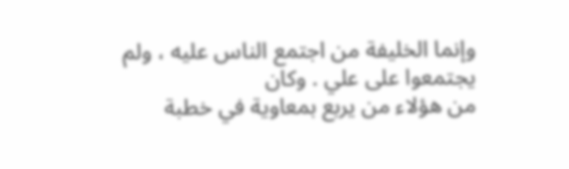وإنما الخليفة من اجتمع الناس عليه ، ولم يجتمعوا على علي . وكان
من هؤلاء من يربع بمعاوية في خطبة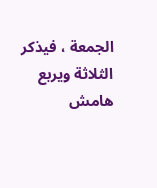الجمعة ، فيذكر الثلاثة ويربع
هامش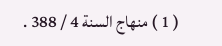( 1 ) منهاج السنة 4 / 388 .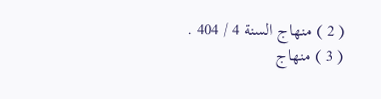( 2 ) منهاج السنة 4 / 404 .
( 3 ) منهاج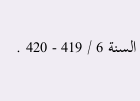السنة 6 / 419 - 420 .